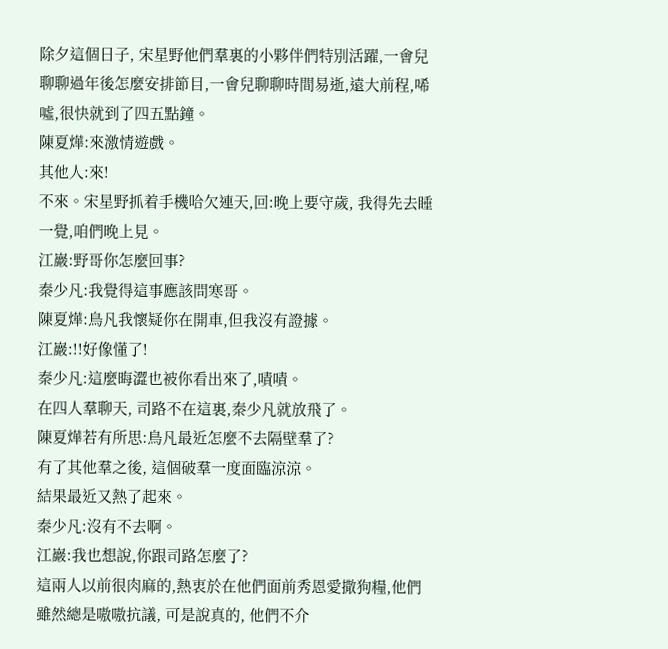除夕這個日子, 宋星野他們羣裏的小夥伴們特別活躍,一會兒聊聊過年後怎麼安排節目,一會兒聊聊時間易逝,遠大前程,唏噓,很快就到了四五點鐘。
陳夏燁:來激情遊戲。
其他人:來!
不來。宋星野抓着手機哈欠連天,回:晚上要守歲, 我得先去睡一覺,咱們晚上見。
江巖:野哥你怎麼回事?
秦少凡:我覺得這事應該問寒哥。
陳夏燁:鳥凡我懷疑你在開車,但我沒有證據。
江巖:!!好像懂了!
秦少凡:這麼晦澀也被你看出來了,嘖嘖。
在四人羣聊天, 司路不在這裏,秦少凡就放飛了。
陳夏燁若有所思:鳥凡最近怎麼不去隔壁羣了?
有了其他羣之後, 這個破羣一度面臨涼涼。
結果最近又熱了起來。
秦少凡:沒有不去啊。
江巖:我也想說,你跟司路怎麼了?
這兩人以前很肉麻的,熱衷於在他們面前秀恩愛撒狗糧,他們雖然總是嗷嗷抗議, 可是說真的, 他們不介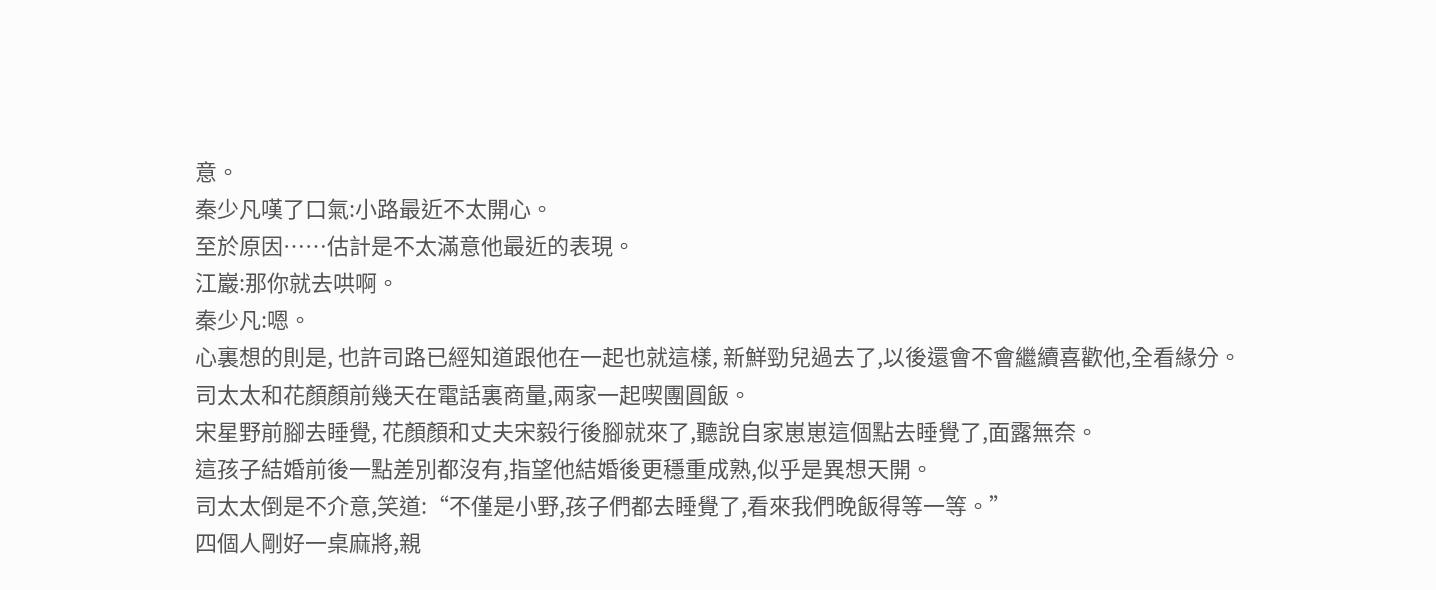意。
秦少凡嘆了口氣:小路最近不太開心。
至於原因……估計是不太滿意他最近的表現。
江巖:那你就去哄啊。
秦少凡:嗯。
心裏想的則是, 也許司路已經知道跟他在一起也就這樣, 新鮮勁兒過去了,以後還會不會繼續喜歡他,全看緣分。
司太太和花顏顏前幾天在電話裏商量,兩家一起喫團圓飯。
宋星野前腳去睡覺, 花顏顏和丈夫宋毅行後腳就來了,聽說自家崽崽這個點去睡覺了,面露無奈。
這孩子結婚前後一點差別都沒有,指望他結婚後更穩重成熟,似乎是異想天開。
司太太倒是不介意,笑道:“不僅是小野,孩子們都去睡覺了,看來我們晚飯得等一等。”
四個人剛好一桌麻將,親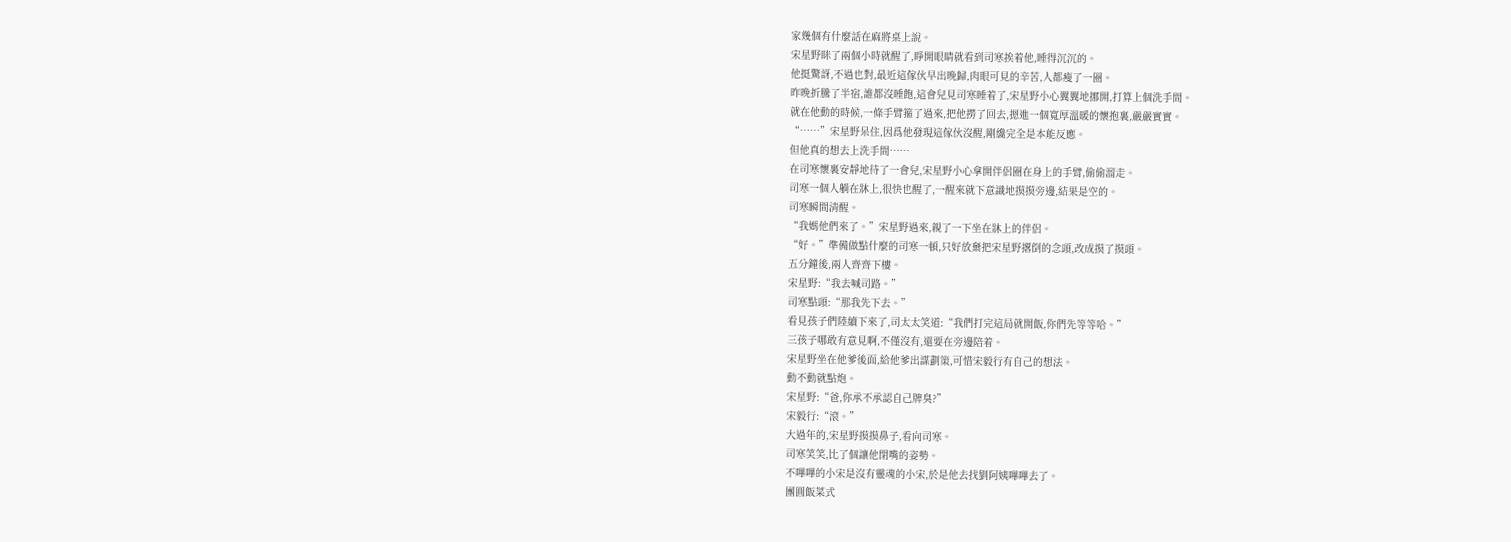家幾個有什麼話在麻將桌上說。
宋星野眯了兩個小時就醒了,睜開眼睛就看到司寒挨着他,睡得沉沉的。
他挺驚訝,不過也對,最近這傢伙早出晚歸,肉眼可見的辛苦,人都瘦了一圈。
昨晚折騰了半宿,誰都沒睡飽,這會兒見司寒睡着了,宋星野小心翼翼地挪開,打算上個洗手間。
就在他動的時候,一條手臂箍了過來,把他撈了回去,摁進一個寬厚溫暖的懷抱裏,嚴嚴實實。
“……”宋星野呆住,因爲他發現這傢伙沒醒,剛纔完全是本能反應。
但他真的想去上洗手間……
在司寒懷裏安靜地待了一會兒,宋星野小心拿開伴侶圈在身上的手臂,偷偷溜走。
司寒一個人躺在牀上,很快也醒了,一醒來就下意識地摸摸旁邊,結果是空的。
司寒瞬間清醒。
“我媽他們來了。”宋星野過來,親了一下坐在牀上的伴侶。
“好。”準備做點什麼的司寒一頓,只好放棄把宋星野撂倒的念頭,改成摸了摸頭。
五分鐘後,兩人齊齊下樓。
宋星野:“我去喊司路。”
司寒點頭:“那我先下去。”
看見孩子們陸續下來了,司太太笑道:“我們打完這局就開飯,你們先等等哈。”
三孩子哪敢有意見啊,不僅沒有,還要在旁邊陪着。
宋星野坐在他爹後面,給他爹出謀劃策,可惜宋毅行有自己的想法。
動不動就點炮。
宋星野:“爸,你承不承認自己牌臭?”
宋毅行:“滾。”
大過年的,宋星野摸摸鼻子,看向司寒。
司寒笑笑,比了個讓他閉嘴的姿勢。
不嗶嗶的小宋是沒有靈魂的小宋,於是他去找劉阿姨嗶嗶去了。
團圓飯菜式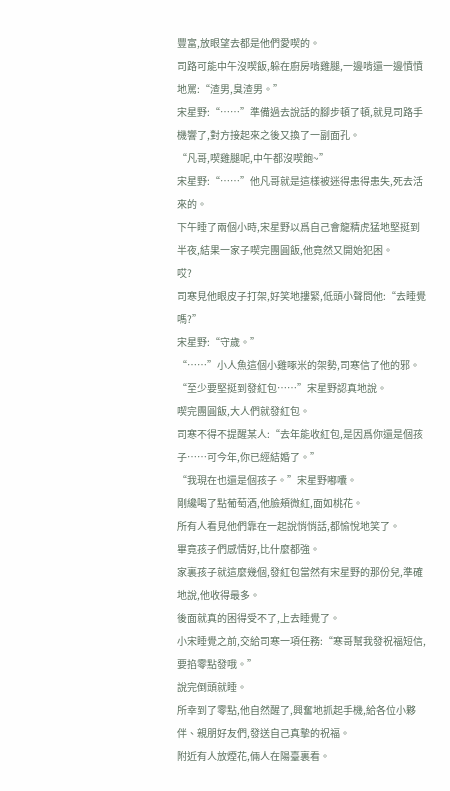豐富,放眼望去都是他們愛喫的。
司路可能中午沒喫飯,躲在廚房啃雞腿,一邊啃還一邊憤憤地罵:“渣男,臭渣男。”
宋星野:“……”準備過去說話的腳步頓了頓,就見司路手機響了,對方接起來之後又換了一副面孔。
“凡哥,喫雞腿呢,中午都沒喫飽~”
宋星野:“……”他凡哥就是這樣被迷得患得患失,死去活來的。
下午睡了兩個小時,宋星野以爲自己會龍精虎猛地堅挺到半夜,結果一家子喫完團圓飯,他竟然又開始犯困。
哎?
司寒見他眼皮子打架,好笑地摟緊,低頭小聲問他:“去睡覺嗎?”
宋星野:“守歲。”
“……”小人魚這個小雞啄米的架勢,司寒信了他的邪。
“至少要堅挺到發紅包……”宋星野認真地說。
喫完團圓飯,大人們就發紅包。
司寒不得不提醒某人:“去年能收紅包,是因爲你還是個孩子……可今年,你已經結婚了。”
“我現在也還是個孩子。”宋星野嘟囔。
剛纔喝了點葡萄酒,他臉頰微紅,面如桃花。
所有人看見他們靠在一起說悄悄話,都愉悅地笑了。
畢竟孩子們感情好,比什麼都強。
家裏孩子就這麼幾個,發紅包當然有宋星野的那份兒,準確地說,他收得最多。
後面就真的困得受不了,上去睡覺了。
小宋睡覺之前,交給司寒一項任務:“寒哥幫我發祝福短信,要掐零點發哦。”
說完倒頭就睡。
所幸到了零點,他自然醒了,興奮地抓起手機,給各位小夥伴、親朋好友們,發送自己真摯的祝福。
附近有人放煙花,倆人在陽臺裏看。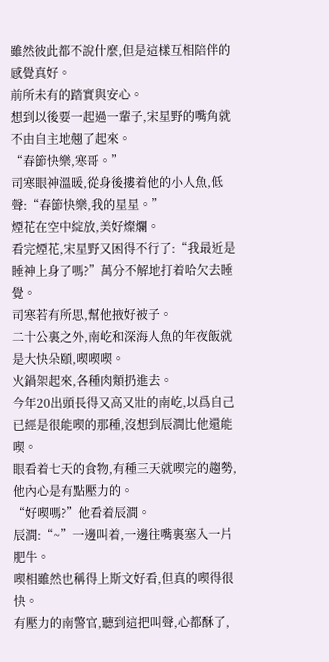雖然彼此都不說什麼,但是這樣互相陪伴的感覺真好。
前所未有的踏實與安心。
想到以後要一起過一輩子,宋星野的嘴角就不由自主地翹了起來。
“春節快樂,寒哥。”
司寒眼神溫暖,從身後摟着他的小人魚,低聲:“春節快樂,我的星星。”
煙花在空中綻放,美好燦爛。
看完煙花,宋星野又困得不行了:“我最近是睡神上身了嗎?”萬分不解地打着哈欠去睡覺。
司寒若有所思,幫他掖好被子。
二十公裏之外,南屹和深海人魚的年夜飯就是大快朵頤,喫喫喫。
火鍋架起來,各種肉類扔進去。
今年20出頭長得又高又壯的南屹,以爲自己已經是很能喫的那種,沒想到辰澗比他還能喫。
眼看着七天的食物,有種三天就喫完的趨勢,他內心是有點壓力的。
“好喫嗎?”他看着辰澗。
辰澗:“~”一邊叫着,一邊往嘴裏塞入一片肥牛。
喫相雖然也稱得上斯文好看,但真的喫得很快。
有壓力的南警官,聽到這把叫聲,心都酥了,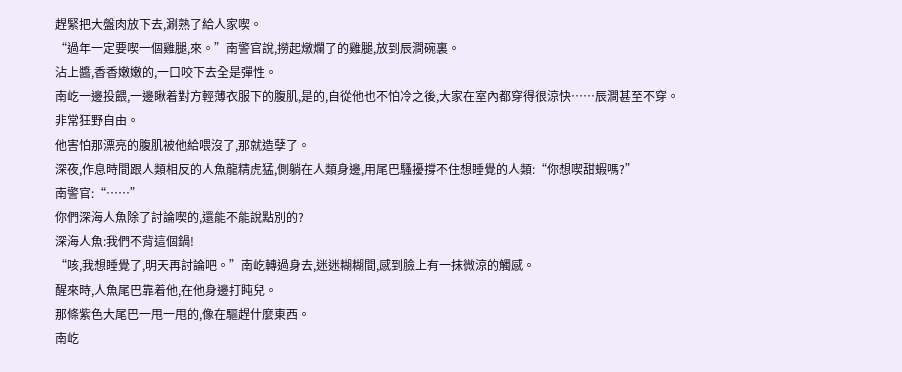趕緊把大盤肉放下去,涮熟了給人家喫。
“過年一定要喫一個雞腿,來。”南警官說,撈起燉爛了的雞腿,放到辰澗碗裏。
沾上醬,香香嫩嫩的,一口咬下去全是彈性。
南屹一邊投餵,一邊瞅着對方輕薄衣服下的腹肌,是的,自從他也不怕冷之後,大家在室內都穿得很涼快……辰澗甚至不穿。
非常狂野自由。
他害怕那漂亮的腹肌被他給喂沒了,那就造孽了。
深夜,作息時間跟人類相反的人魚龍精虎猛,側躺在人類身邊,用尾巴騷擾撐不住想睡覺的人類:“你想喫甜蝦嗎?”
南警官:“……”
你們深海人魚除了討論喫的,還能不能說點別的?
深海人魚:我們不背這個鍋!
“咳,我想睡覺了,明天再討論吧。”南屹轉過身去,迷迷糊糊間,感到臉上有一抹微涼的觸感。
醒來時,人魚尾巴靠着他,在他身邊打盹兒。
那條紫色大尾巴一甩一甩的,像在驅趕什麼東西。
南屹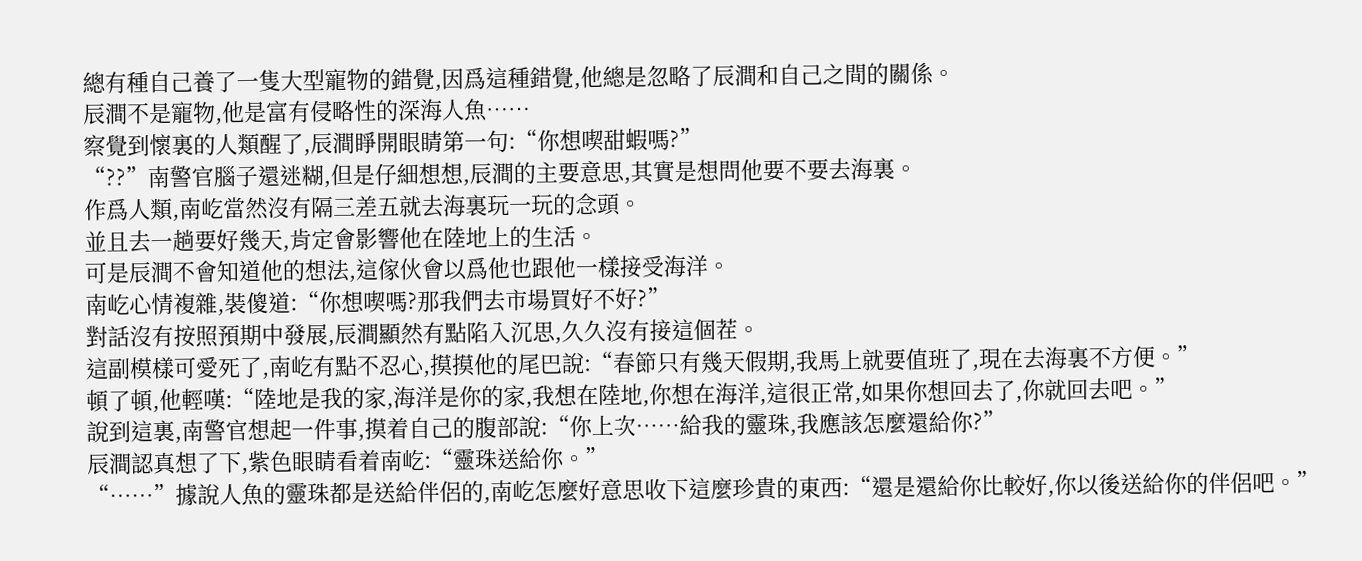總有種自己養了一隻大型寵物的錯覺,因爲這種錯覺,他總是忽略了辰澗和自己之間的關係。
辰澗不是寵物,他是富有侵略性的深海人魚……
察覺到懷裏的人類醒了,辰澗睜開眼睛第一句:“你想喫甜蝦嗎?”
“??”南警官腦子還迷糊,但是仔細想想,辰澗的主要意思,其實是想問他要不要去海裏。
作爲人類,南屹當然沒有隔三差五就去海裏玩一玩的念頭。
並且去一趟要好幾天,肯定會影響他在陸地上的生活。
可是辰澗不會知道他的想法,這傢伙會以爲他也跟他一樣接受海洋。
南屹心情複雜,裝傻道:“你想喫嗎?那我們去市場買好不好?”
對話沒有按照預期中發展,辰澗顯然有點陷入沉思,久久沒有接這個茬。
這副模樣可愛死了,南屹有點不忍心,摸摸他的尾巴說:“春節只有幾天假期,我馬上就要值班了,現在去海裏不方便。”
頓了頓,他輕嘆:“陸地是我的家,海洋是你的家,我想在陸地,你想在海洋,這很正常,如果你想回去了,你就回去吧。”
說到這裏,南警官想起一件事,摸着自己的腹部說:“你上次……給我的靈珠,我應該怎麼還給你?”
辰澗認真想了下,紫色眼睛看着南屹:“靈珠送給你。”
“……”據說人魚的靈珠都是送給伴侶的,南屹怎麼好意思收下這麼珍貴的東西:“還是還給你比較好,你以後送給你的伴侶吧。”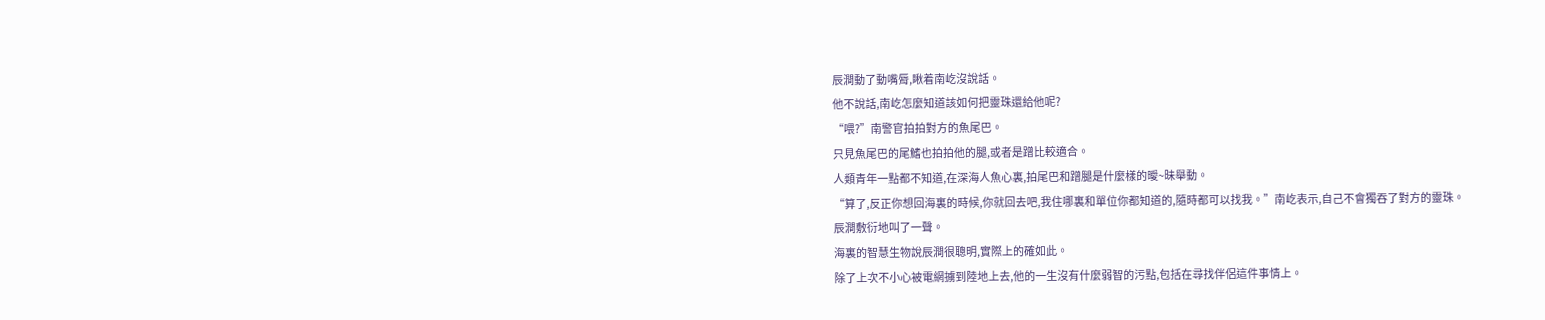辰澗動了動嘴脣,瞅着南屹沒說話。
他不說話,南屹怎麼知道該如何把靈珠還給他呢?
“喂?”南警官拍拍對方的魚尾巴。
只見魚尾巴的尾鰭也拍拍他的腿,或者是蹭比較適合。
人類青年一點都不知道,在深海人魚心裏,拍尾巴和蹭腿是什麼樣的曖~昧舉動。
“算了,反正你想回海裏的時候,你就回去吧,我住哪裏和單位你都知道的,隨時都可以找我。”南屹表示,自己不會獨吞了對方的靈珠。
辰澗敷衍地叫了一聲。
海裏的智慧生物說辰澗很聰明,實際上的確如此。
除了上次不小心被電網擄到陸地上去,他的一生沒有什麼弱智的污點,包括在尋找伴侶這件事情上。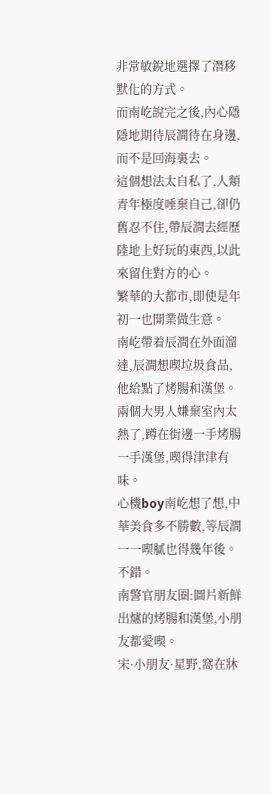非常敏銳地選擇了潛移默化的方式。
而南屹說完之後,內心隱隱地期待辰澗待在身邊,而不是回海裏去。
這個想法太自私了,人類青年極度唾棄自己,卻仍舊忍不住,帶辰澗去經歷陸地上好玩的東西,以此來留住對方的心。
繁華的大都市,即使是年初一也開業做生意。
南屹帶着辰澗在外面溜達,辰澗想喫垃圾食品,他給點了烤腸和漢堡。
兩個大男人嫌棄室內太熱了,蹲在街邊一手烤腸一手漢堡,喫得津津有味。
心機boy南屹想了想,中華美食多不勝數,等辰澗一一喫膩也得幾年後。
不錯。
南警官朋友圈:圖片新鮮出爐的烤腸和漢堡,小朋友都愛喫。
宋·小朋友·星野,窩在牀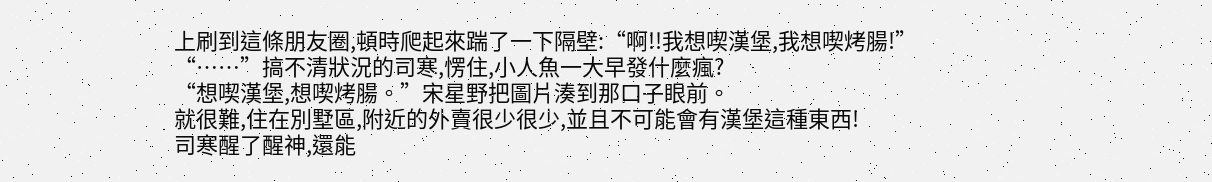上刷到這條朋友圈,頓時爬起來踹了一下隔壁:“啊!!我想喫漢堡,我想喫烤腸!”
“……”搞不清狀況的司寒,愣住,小人魚一大早發什麼瘋?
“想喫漢堡,想喫烤腸。”宋星野把圖片湊到那口子眼前。
就很難,住在別墅區,附近的外賣很少很少,並且不可能會有漢堡這種東西!
司寒醒了醒神,還能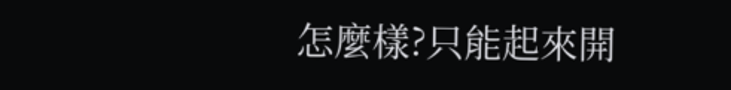怎麼樣?只能起來開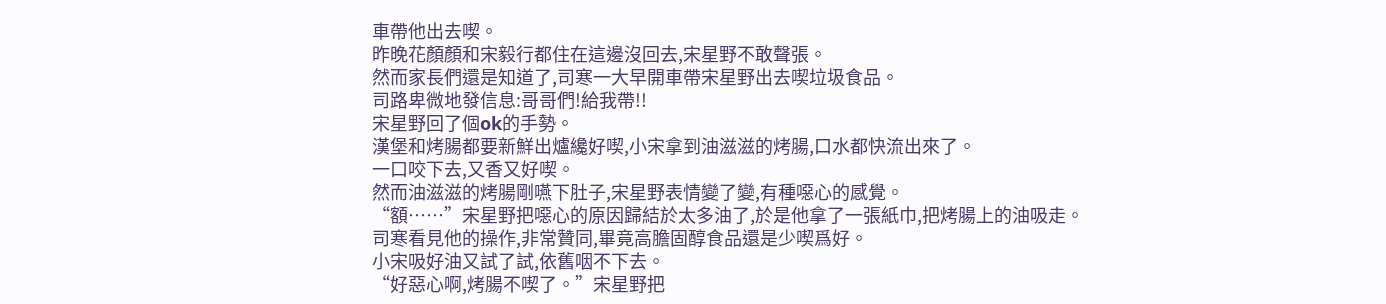車帶他出去喫。
昨晚花顏顏和宋毅行都住在這邊沒回去,宋星野不敢聲張。
然而家長們還是知道了,司寒一大早開車帶宋星野出去喫垃圾食品。
司路卑微地發信息:哥哥們!給我帶!!
宋星野回了個ok的手勢。
漢堡和烤腸都要新鮮出爐纔好喫,小宋拿到油滋滋的烤腸,口水都快流出來了。
一口咬下去,又香又好喫。
然而油滋滋的烤腸剛嚥下肚子,宋星野表情變了變,有種噁心的感覺。
“額……”宋星野把噁心的原因歸結於太多油了,於是他拿了一張紙巾,把烤腸上的油吸走。
司寒看見他的操作,非常贊同,畢竟高膽固醇食品還是少喫爲好。
小宋吸好油又試了試,依舊咽不下去。
“好惡心啊,烤腸不喫了。”宋星野把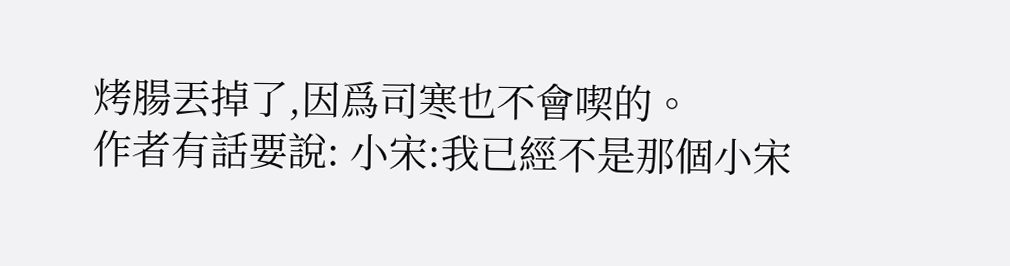烤腸丟掉了,因爲司寒也不會喫的。
作者有話要說: 小宋:我已經不是那個小宋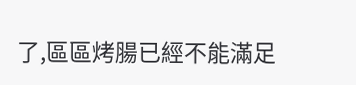了,區區烤腸已經不能滿足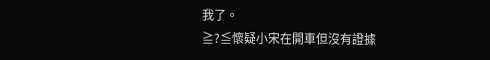我了。
≧?≦懷疑小宋在開車但沒有證據